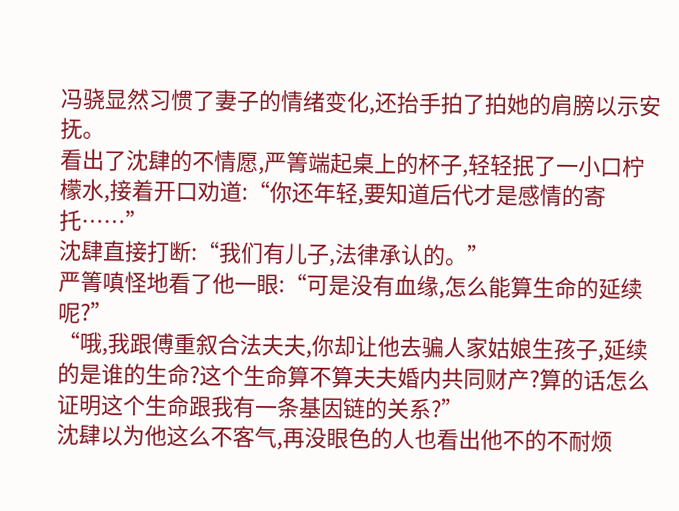冯骁显然习惯了妻子的情绪变化,还抬手拍了拍她的肩膀以示安抚。
看出了沈肆的不情愿,严箐端起桌上的杯子,轻轻抿了一小口柠檬水,接着开口劝道:“你还年轻,要知道后代才是感情的寄托……”
沈肆直接打断:“我们有儿子,法律承认的。”
严箐嗔怪地看了他一眼:“可是没有血缘,怎么能算生命的延续呢?”
“哦,我跟傅重叙合法夫夫,你却让他去骗人家姑娘生孩子,延续的是谁的生命?这个生命算不算夫夫婚内共同财产?算的话怎么证明这个生命跟我有一条基因链的关系?”
沈肆以为他这么不客气,再没眼色的人也看出他不的不耐烦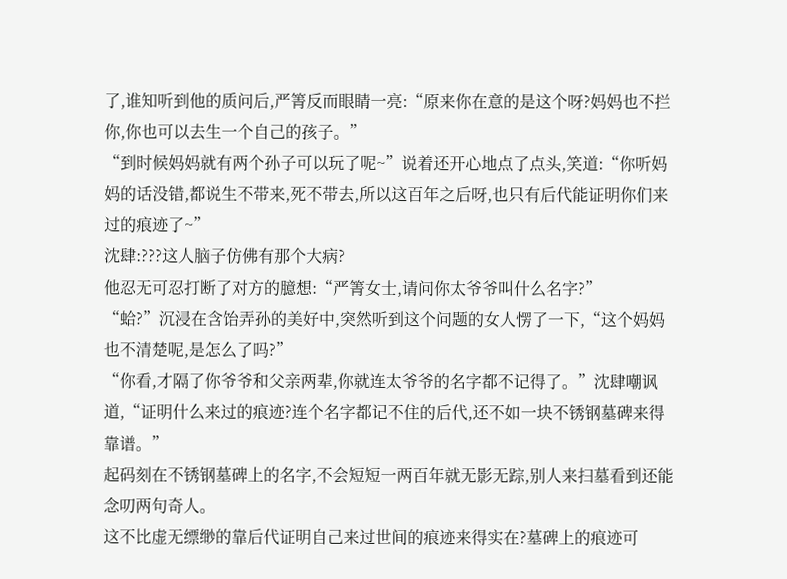了,谁知听到他的质问后,严箐反而眼睛一亮:“原来你在意的是这个呀?妈妈也不拦你,你也可以去生一个自己的孩子。”
“到时候妈妈就有两个孙子可以玩了呢~”说着还开心地点了点头,笑道:“你听妈妈的话没错,都说生不带来,死不带去,所以这百年之后呀,也只有后代能证明你们来过的痕迹了~”
沈肆:???这人脑子仿佛有那个大病?
他忍无可忍打断了对方的臆想:“严箐女士,请问你太爷爷叫什么名字?”
“蛤?”沉浸在含饴弄孙的美好中,突然听到这个问题的女人愣了一下,“这个妈妈也不清楚呢,是怎么了吗?”
“你看,才隔了你爷爷和父亲两辈,你就连太爷爷的名字都不记得了。”沈肆嘲讽道,“证明什么来过的痕迹?连个名字都记不住的后代,还不如一块不锈钢墓碑来得靠谱。”
起码刻在不锈钢墓碑上的名字,不会短短一两百年就无影无踪,别人来扫墓看到还能念叨两句奇人。
这不比虚无缥缈的靠后代证明自己来过世间的痕迹来得实在?墓碑上的痕迹可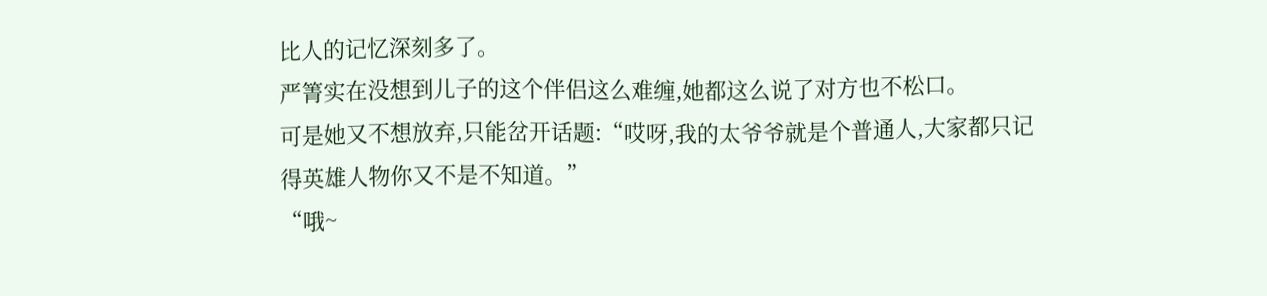比人的记忆深刻多了。
严箐实在没想到儿子的这个伴侣这么难缠,她都这么说了对方也不松口。
可是她又不想放弃,只能岔开话题:“哎呀,我的太爷爷就是个普通人,大家都只记得英雄人物你又不是不知道。”
“哦~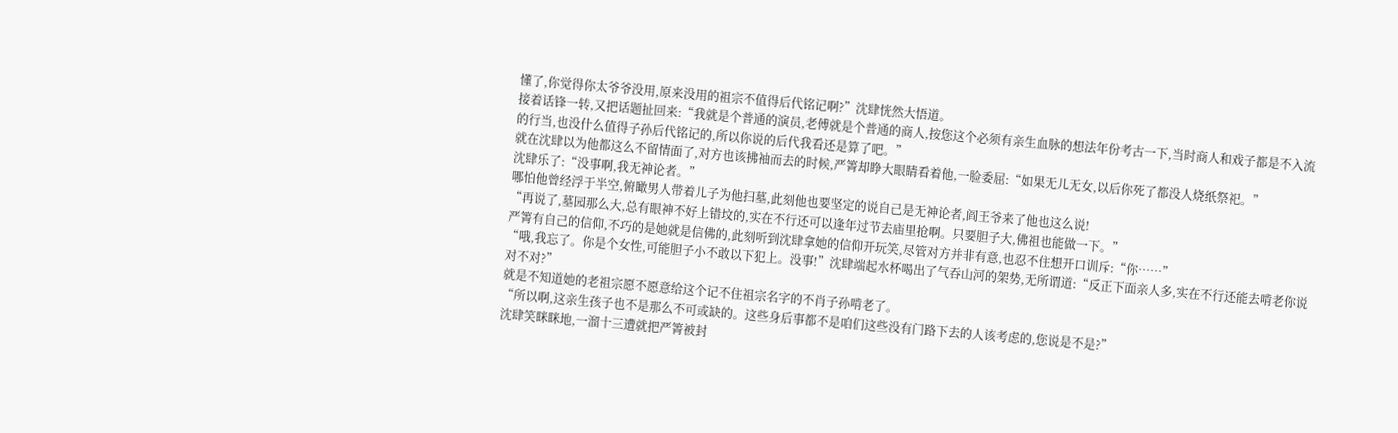懂了,你觉得你太爷爷没用,原来没用的祖宗不值得后代铭记啊?”沈肆恍然大悟道。
接着话锋一转,又把话题扯回来:“我就是个普通的演员,老傅就是个普通的商人,按您这个必须有亲生血脉的想法年份考古一下,当时商人和戏子都是不入流的行当,也没什么值得子孙后代铭记的,所以你说的后代我看还是算了吧。”
就在沈肆以为他都这么不留情面了,对方也该拂袖而去的时候,严箐却睁大眼睛看着他,一脸委屈:“如果无儿无女,以后你死了都没人烧纸祭祀。”
沈肆乐了:“没事啊,我无神论者。”
哪怕他曾经浮于半空,俯瞰男人带着儿子为他扫墓,此刻他也要坚定的说自己是无神论者,阎王爷来了他也这么说!
“再说了,墓园那么大,总有眼神不好上错坟的,实在不行还可以逢年过节去庙里抢啊。只要胆子大,佛祖也能做一下。”
严箐有自己的信仰,不巧的是她就是信佛的,此刻听到沈肆拿她的信仰开玩笑,尽管对方并非有意,也忍不住想开口训斥:“你……”
“哦,我忘了。你是个女性,可能胆子小不敢以下犯上。没事!”沈肆端起水杯喝出了气吞山河的架势,无所谓道:“反正下面亲人多,实在不行还能去啃老你说对不对?”
就是不知道她的老祖宗愿不愿意给这个记不住祖宗名字的不肖子孙啃老了。
“所以啊,这亲生孩子也不是那么不可或缺的。这些身后事都不是咱们这些没有门路下去的人该考虑的,您说是不是?”
沈肆笑眯眯地,一溜十三遭就把严箐被封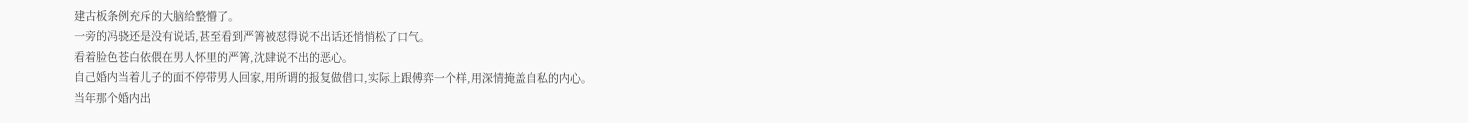建古板条例充斥的大脑给整懵了。
一旁的冯骁还是没有说话,甚至看到严箐被怼得说不出话还悄悄松了口气。
看着脸色苍白依偎在男人怀里的严箐,沈肆说不出的恶心。
自己婚内当着儿子的面不停带男人回家,用所谓的报复做借口,实际上跟傅弈一个样,用深情掩盖自私的内心。
当年那个婚内出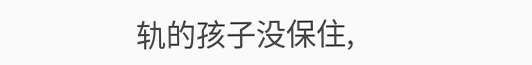轨的孩子没保住,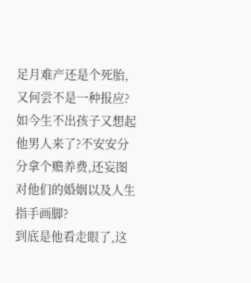足月难产还是个死胎,又何尝不是一种报应?
如今生不出孩子又想起他男人来了?不安安分分拿个赡养费,还妄图对他们的婚姻以及人生指手画脚?
到底是他看走眼了,这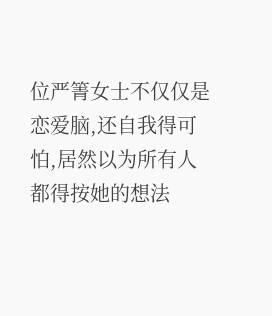位严箐女士不仅仅是恋爱脑,还自我得可怕,居然以为所有人都得按她的想法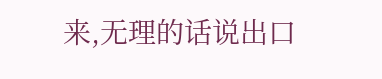来,无理的话说出口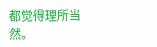都觉得理所当然。